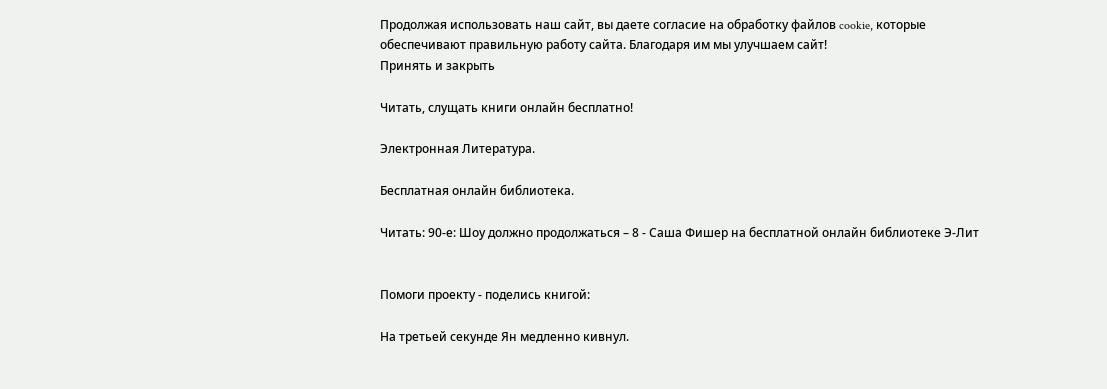Продолжая использовать наш сайт, вы даете согласие на обработку файлов cookie, которые обеспечивают правильную работу сайта. Благодаря им мы улучшаем сайт!
Принять и закрыть

Читать, слущать книги онлайн бесплатно!

Электронная Литература.

Бесплатная онлайн библиотека.

Читать: 90-е: Шоу должно продолжаться – 8 - Саша Фишер на бесплатной онлайн библиотеке Э-Лит


Помоги проекту - поделись книгой:

На третьей секунде Ян медленно кивнул.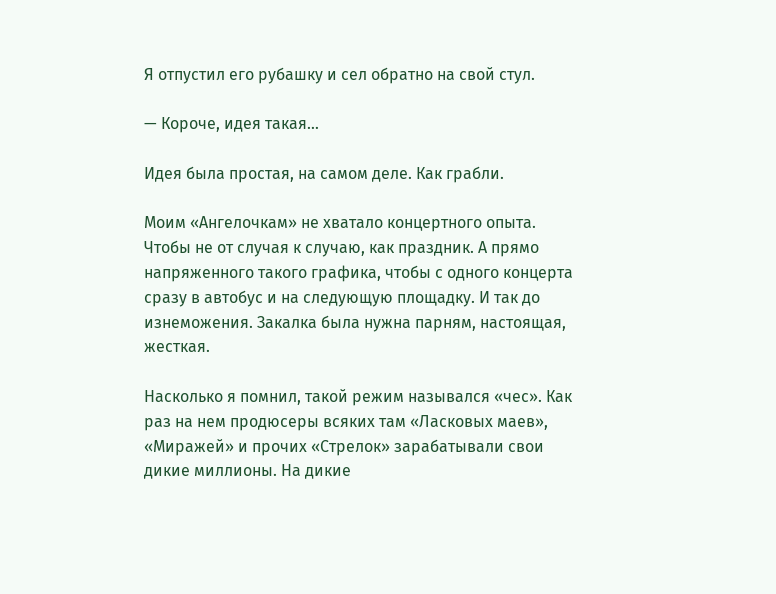Я отпустил его рубашку и сел обратно на свой стул.

— Короче, идея такая…

Идея была простая, на самом деле. Как грабли.

Моим «Ангелочкам» не хватало концертного опыта. Чтобы не от случая к случаю, как праздник. А прямо напряженного такого графика, чтобы с одного концерта сразу в автобус и на следующую площадку. И так до изнеможения. Закалка была нужна парням, настоящая, жесткая.

Насколько я помнил, такой режим назывался «чес». Как раз на нем продюсеры всяких там «Ласковых маев», «Миражей» и прочих «Стрелок» зарабатывали свои дикие миллионы. На дикие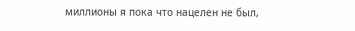миллионы я пока что нацелен не был,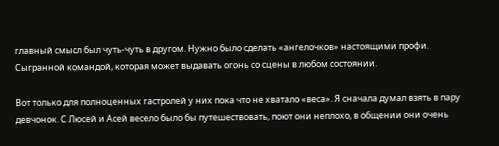главный смысл был чуть-чуть в другом. Нужно было сделать «ангелочков» настоящими профи. Сыгранной командой, которая может выдавать огонь со сцены в любом состоянии.

Вот только для полноценных гастролей у них пока что не хватало «веса». Я сначала думал взять в пару девчонок. С Люсей и Асей весело было бы путешествовать, поют они неплохо, в общении они очень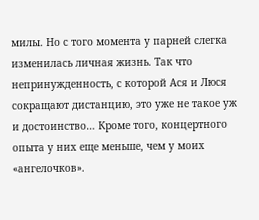милы. Но с того момента у парней слегка изменилась личная жизнь. Так что непринужденность, с которой Ася и Люся сокращают дистанцию, это уже не такое уж и достоинство… Кроме того, концертного опыта у них еще меньше, чем у моих «ангелочков».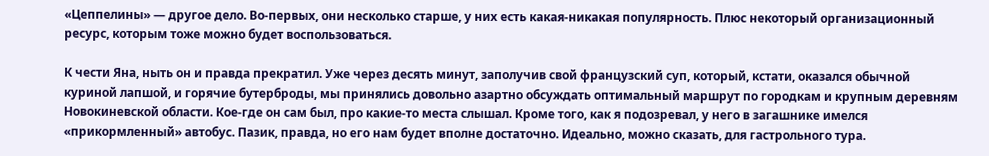«Цеппелины» — другое дело. Во-первых, они несколько старше, у них есть какая-никакая популярность. Плюс некоторый организационный ресурс, которым тоже можно будет воспользоваться.

К чести Яна, ныть он и правда прекратил. Уже через десять минут, заполучив свой французский суп, который, кстати, оказался обычной куриной лапшой, и горячие бутерброды, мы принялись довольно азартно обсуждать оптимальный маршрут по городкам и крупным деревням Новокиневской области. Кое-где он сам был, про какие-то места слышал. Кроме того, как я подозревал, у него в загашнике имелся «прикормленный» автобус. Пазик, правда, но его нам будет вполне достаточно. Идеально, можно сказать, для гастрольного тура.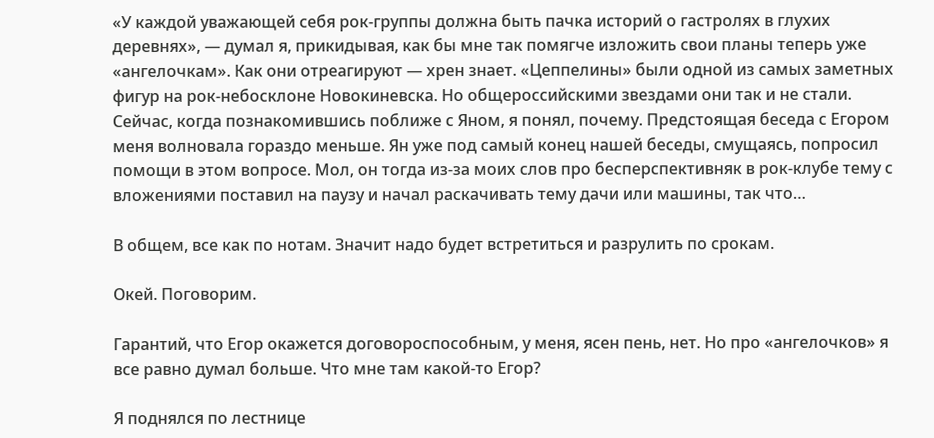«У каждой уважающей себя рок-группы должна быть пачка историй о гастролях в глухих деревнях», — думал я, прикидывая, как бы мне так помягче изложить свои планы теперь уже «ангелочкам». Как они отреагируют — хрен знает. «Цеппелины» были одной из самых заметных фигур на рок-небосклоне Новокиневска. Но общероссийскими звездами они так и не стали. Сейчас, когда познакомившись поближе с Яном, я понял, почему. Предстоящая беседа с Егором меня волновала гораздо меньше. Ян уже под самый конец нашей беседы, смущаясь, попросил помощи в этом вопросе. Мол, он тогда из-за моих слов про бесперспективняк в рок-клубе тему с вложениями поставил на паузу и начал раскачивать тему дачи или машины, так что…

В общем, все как по нотам. Значит надо будет встретиться и разрулить по срокам.

Окей. Поговорим.

Гарантий, что Егор окажется договороспособным, у меня, ясен пень, нет. Но про «ангелочков» я все равно думал больше. Что мне там какой-то Егор?

Я поднялся по лестнице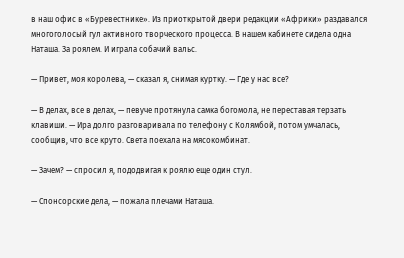в наш офис в «Буревестнике». Из приоткрытой двери редакции «Африки» раздавался многоголосый гул активного творческого процесса. В нашем кабинете сидела одна Наташа. За роялем. И играла собачий вальс.

— Привет, моя королева, — сказал я, снимая куртку. — Где у нас все?

— В делах, все в делах, — певуче протянула самка богомола, не переставая терзать клавиши. — Ира долго разговаривала по телефону с Колямбой, потом умчалась, сообщив, что все круто. Света поехала на мясокомбинат.

— Зачем? — спросил я, пододвигая к роялю еще один стул.

— Спонсорские дела, — пожала плечами Наташа.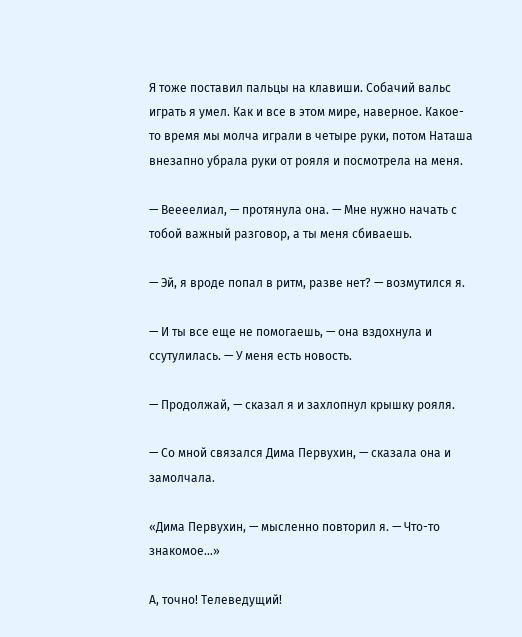Я тоже поставил пальцы на клавиши. Собачий вальс играть я умел. Как и все в этом мире, наверное. Какое-то время мы молча играли в четыре руки, потом Наташа внезапно убрала руки от рояля и посмотрела на меня.

— Веееелиал, — протянула она. — Мне нужно начать с тобой важный разговор, а ты меня сбиваешь.

— Эй, я вроде попал в ритм, разве нет? — возмутился я.

— И ты все еще не помогаешь, — она вздохнула и ссутулилась. — У меня есть новость.

— Продолжай, — сказал я и захлопнул крышку рояля.

— Со мной связался Дима Первухин, — сказала она и замолчала.

«Дима Первухин, — мысленно повторил я. — Что-то знакомое…»

А, точно! Телеведущий!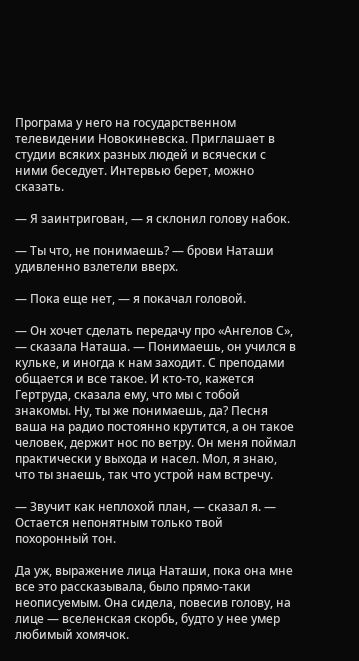Програма у него на государственном телевидении Новокиневска. Приглашает в студии всяких разных людей и всячески с ними беседует. Интервью берет, можно сказать.

— Я заинтригован, — я склонил голову набок.

— Ты что, не понимаешь? — брови Наташи удивленно взлетели вверх.

— Пока еще нет, — я покачал головой.

— Он хочет сделать передачу про «Ангелов С», — сказала Наташа. — Понимаешь, он учился в кульке, и иногда к нам заходит. С преподами общается и все такое. И кто-то, кажется Гертруда, сказала ему, что мы с тобой знакомы. Ну, ты же понимаешь, да? Песня ваша на радио постоянно крутится, а он такое человек, держит нос по ветру. Он меня поймал практически у выхода и насел. Мол, я знаю, что ты знаешь, так что устрой нам встречу.

— Звучит как неплохой план, — сказал я. — Остается непонятным только твой похоронный тон.

Да уж, выражение лица Наташи, пока она мне все это рассказывала, было прямо-таки неописуемым. Она сидела, повесив голову, на лице — вселенская скорбь, будто у нее умер любимый хомячок.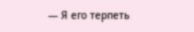— Я его терпеть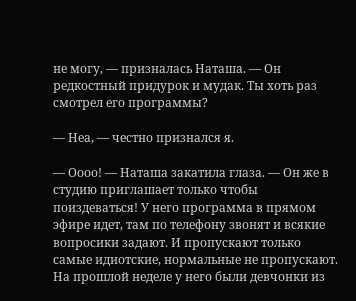не могу, — призналась Наташа. — Он редкостный придурок и мудак. Ты хоть раз смотрел его программы?

— Неа, — честно признался я.

— Оооо! — Наташа закатила глаза. — Он же в студию приглашает только чтобы поиздеваться! У него программа в прямом эфире идет, там по телефону звонят и всякие вопросики задают. И пропускают только самые идиотские, нормальные не пропускают. На прошлой неделе у него были девчонки из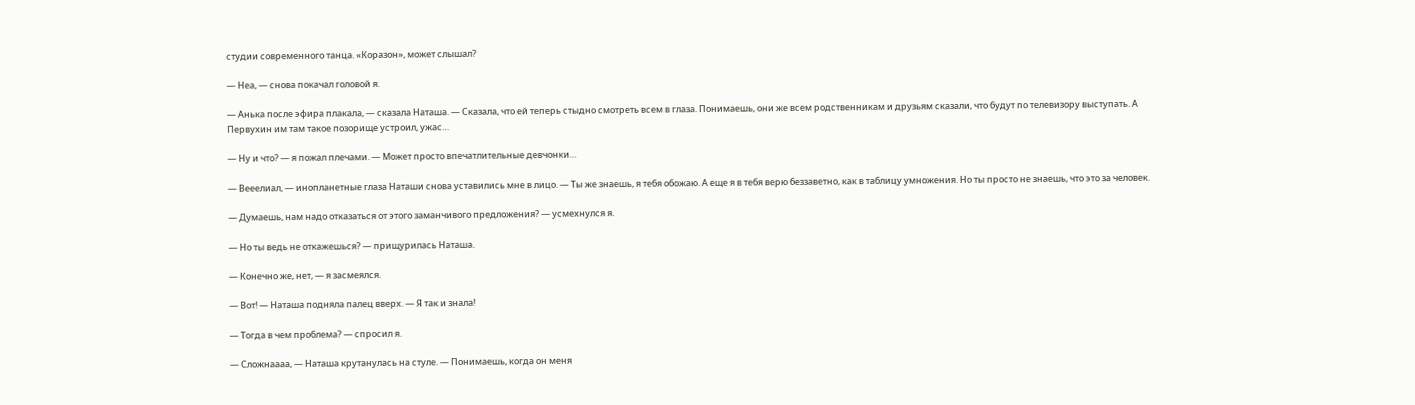студии современного танца. «Коразон», может слышал?

— Неа, — снова покачал головой я.

— Анька после эфира плакала, — сказала Наташа. — Сказала, что ей теперь стыдно смотреть всем в глаза. Понимаешь, они же всем родственникам и друзьям сказали, что будут по телевизору выступать. А Первухин им там такое позорище устроил, ужас…

— Ну и что? — я пожал плечами. — Может просто впечатлительные девчонки…

— Вееелиал, — инопланетные глаза Наташи снова уставились мне в лицо. — Ты же знаешь, я тебя обожаю. А еще я в тебя верю беззаветно, как в таблицу умножения. Но ты просто не знаешь, что это за человек.

— Думаешь, нам надо отказаться от этого заманчивого предложения? — усмехнулся я.

— Но ты ведь не откажешься? — прищурилась Наташа.

— Конечно же, нет, — я засмеялся.

— Вот! — Наташа подняла палец вверх. — Я так и знала!

— Тогда в чем проблема? — спросил я.

— Сложнаааа, — Наташа крутанулась на стуле. — Понимаешь, когда он меня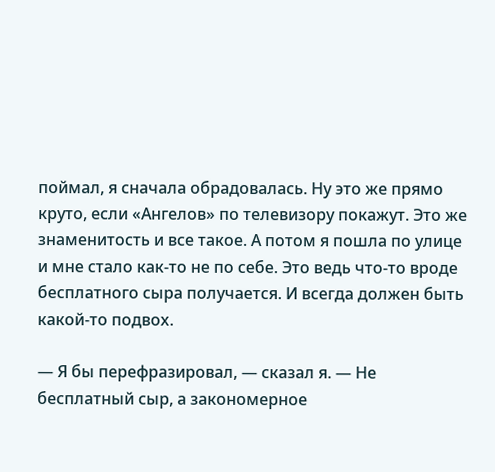поймал, я сначала обрадовалась. Ну это же прямо круто, если «Ангелов» по телевизору покажут. Это же знаменитость и все такое. А потом я пошла по улице и мне стало как-то не по себе. Это ведь что-то вроде бесплатного сыра получается. И всегда должен быть какой-то подвох.

— Я бы перефразировал, — сказал я. — Не бесплатный сыр, а закономерное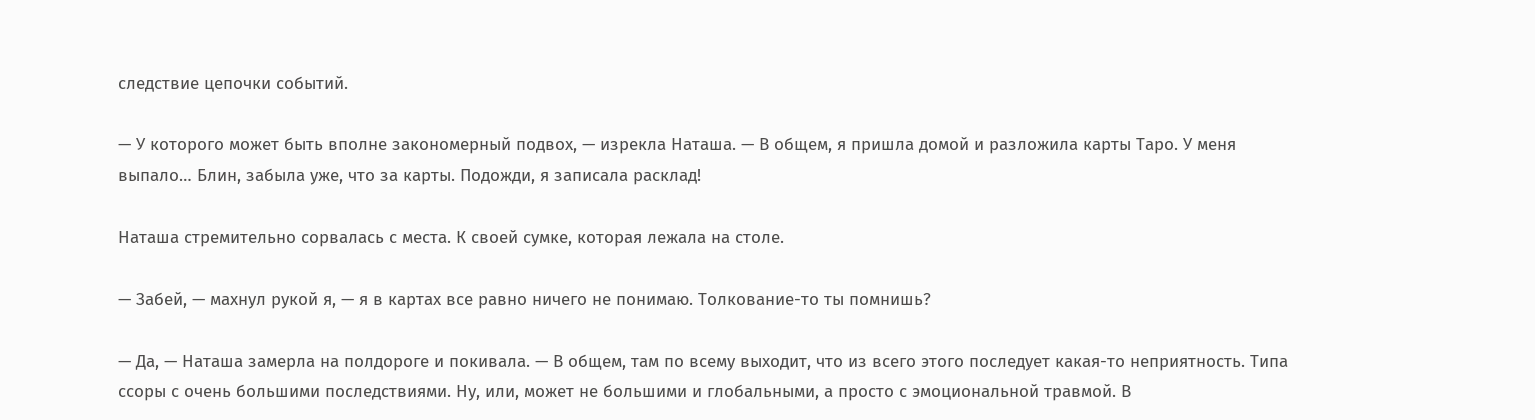следствие цепочки событий.

— У которого может быть вполне закономерный подвох, — изрекла Наташа. — В общем, я пришла домой и разложила карты Таро. У меня выпало… Блин, забыла уже, что за карты. Подожди, я записала расклад!

Наташа стремительно сорвалась с места. К своей сумке, которая лежала на столе.

— Забей, — махнул рукой я, — я в картах все равно ничего не понимаю. Толкование-то ты помнишь?

— Да, — Наташа замерла на полдороге и покивала. — В общем, там по всему выходит, что из всего этого последует какая-то неприятность. Типа ссоры с очень большими последствиями. Ну, или, может не большими и глобальными, а просто с эмоциональной травмой. В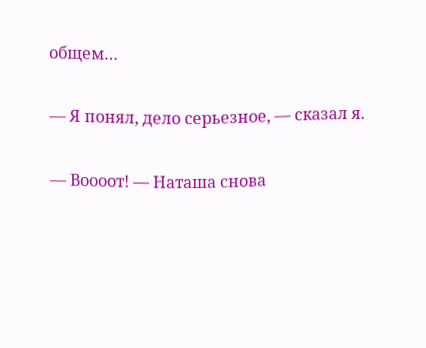общем…

— Я понял, дело серьезное, — сказал я.

— Воооот! — Наташа снова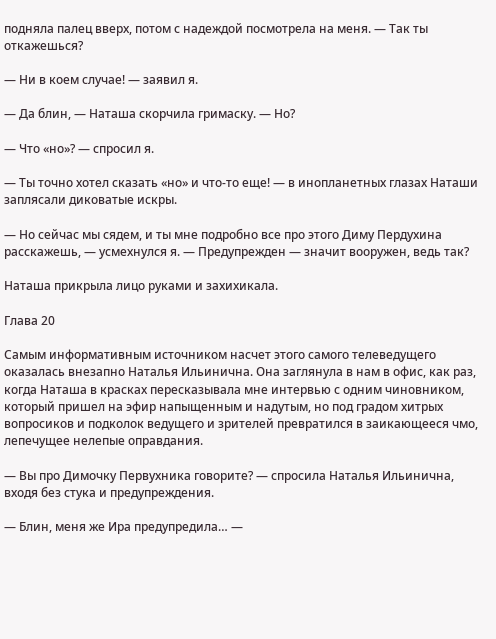подняла палец вверх, потом с надеждой посмотрела на меня. — Так ты откажешься?

— Ни в коем случае! — заявил я.

— Да блин, — Наташа скорчила гримаску. — Но?

— Что «но»? — спросил я.

— Ты точно хотел сказать «но» и что-то еще! — в инопланетных глазах Наташи заплясали диковатые искры.

— Но сейчас мы сядем, и ты мне подробно все про этого Диму Пердухина расскажешь, — усмехнулся я. — Предупрежден — значит вооружен, ведь так?

Наташа прикрыла лицо руками и захихикала.

Глава 20

Самым информативным источником насчет этого самого телеведущего оказалась внезапно Наталья Ильинична. Она заглянула в нам в офис, как раз, когда Наташа в красках пересказывала мне интервью с одним чиновником, который пришел на эфир напыщенным и надутым, но под градом хитрых вопросиков и подколок ведущего и зрителей превратился в заикающееся чмо, лепечущее нелепые оправдания.

— Вы про Димочку Первухника говорите? — спросила Наталья Ильинична, входя без стука и предупреждения.

— Блин, меня же Ира предупредила… —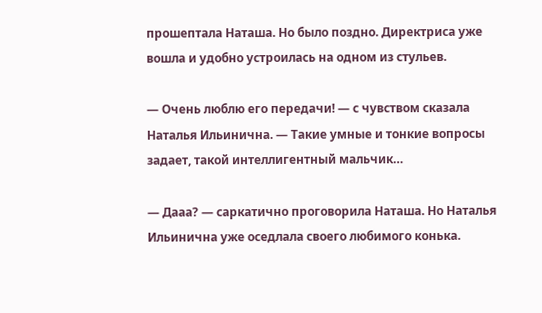прошептала Наташа. Но было поздно. Директриса уже вошла и удобно устроилась на одном из стульев.

— Очень люблю его передачи! — с чувством сказала Наталья Ильинична. — Такие умные и тонкие вопросы задает, такой интеллигентный мальчик…

— Дааа? — саркатично проговорила Наташа. Но Наталья Ильинична уже оседлала своего любимого конька.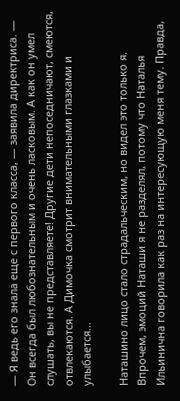— Я ведь его знала еще с первого класса, — заявила директриса. — Он всегда был любознательным и очень ласковым. А как он умел слушать, вы не представляете! Другие дети непоседничают, смеются, отвлекаются. А Димочка смотрит внимательными глазками и улыбается…

Наташино лицо стало страдальческим, но видел это только я. Впрочем, эмоций Наташи я не разделял, потому что Наталья Ильинична говорила как раз на интересующую меня тему. Правда,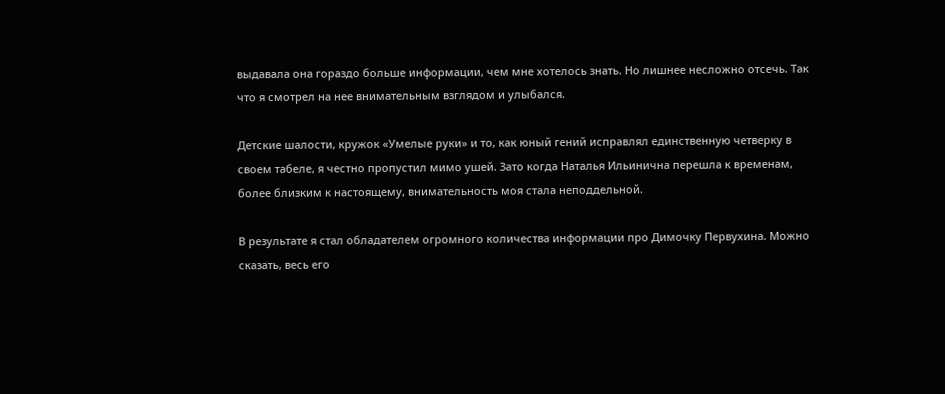выдавала она гораздо больше информации, чем мне хотелось знать. Но лишнее несложно отсечь. Так что я смотрел на нее внимательным взглядом и улыбался.

Детские шалости, кружок «Умелые руки» и то, как юный гений исправлял единственную четверку в своем табеле, я честно пропустил мимо ушей. Зато когда Наталья Ильинична перешла к временам, более близким к настоящему, внимательность моя стала неподдельной.

В результате я стал обладателем огромного количества информации про Димочку Первухина. Можно сказать, весь его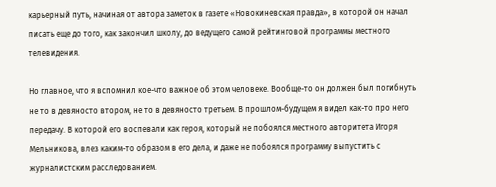карьерный путь, начиная от автора заметок в газете «Новокиневская правда», в которой он начал писать еще до того, как закончил школу, до ведущего самой рейтинговой программы местного телевидения.

Но главное, что я вспомнил кое-что важное об этом человеке. Вообще-то он должен был погибнуть не то в девяносто втором, не то в девяносто третьем. В прошлом-будущем я видел как-то про него передачу. В которой его воспевали как героя, который не побоялся местного авторитета Игоря Мельникова, влез каким-то образом в его дела, и даже не побоялся программу выпустить с журналистским расследованием.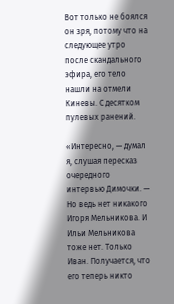Вот только не боялся он зря, потому что на следующее утро после скандального эфира, его тело нашли на отмели Киневы. С десятком пулевых ранений.

«Интересно, — думал я, слушая пересказ очередного интервью Димочки. — Но ведь нет никакого Игоря Мельникова. И Ильи Мельникова тоже нет. Только Иван. Получается, что его теперь никто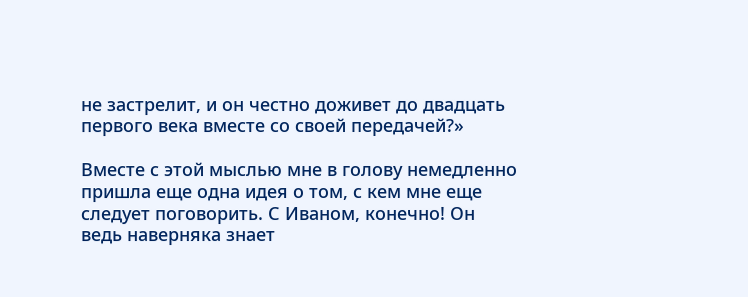не застрелит, и он честно доживет до двадцать первого века вместе со своей передачей?»

Вместе с этой мыслью мне в голову немедленно пришла еще одна идея о том, с кем мне еще следует поговорить. С Иваном, конечно! Он ведь наверняка знает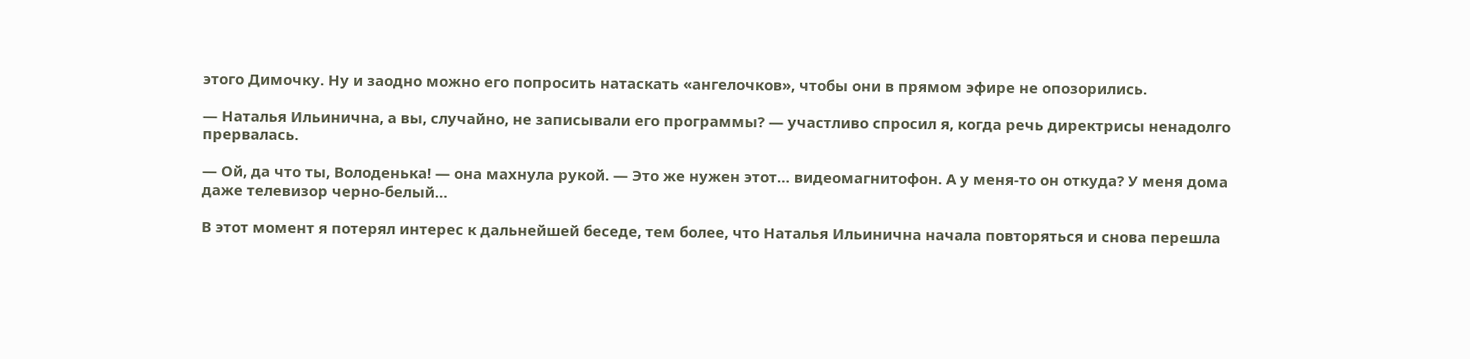этого Димочку. Ну и заодно можно его попросить натаскать «ангелочков», чтобы они в прямом эфире не опозорились.

— Наталья Ильинична, а вы, случайно, не записывали его программы? — участливо спросил я, когда речь директрисы ненадолго прервалась.

— Ой, да что ты, Володенька! — она махнула рукой. — Это же нужен этот… видеомагнитофон. А у меня-то он откуда? У меня дома даже телевизор черно-белый…

В этот момент я потерял интерес к дальнейшей беседе, тем более, что Наталья Ильинична начала повторяться и снова перешла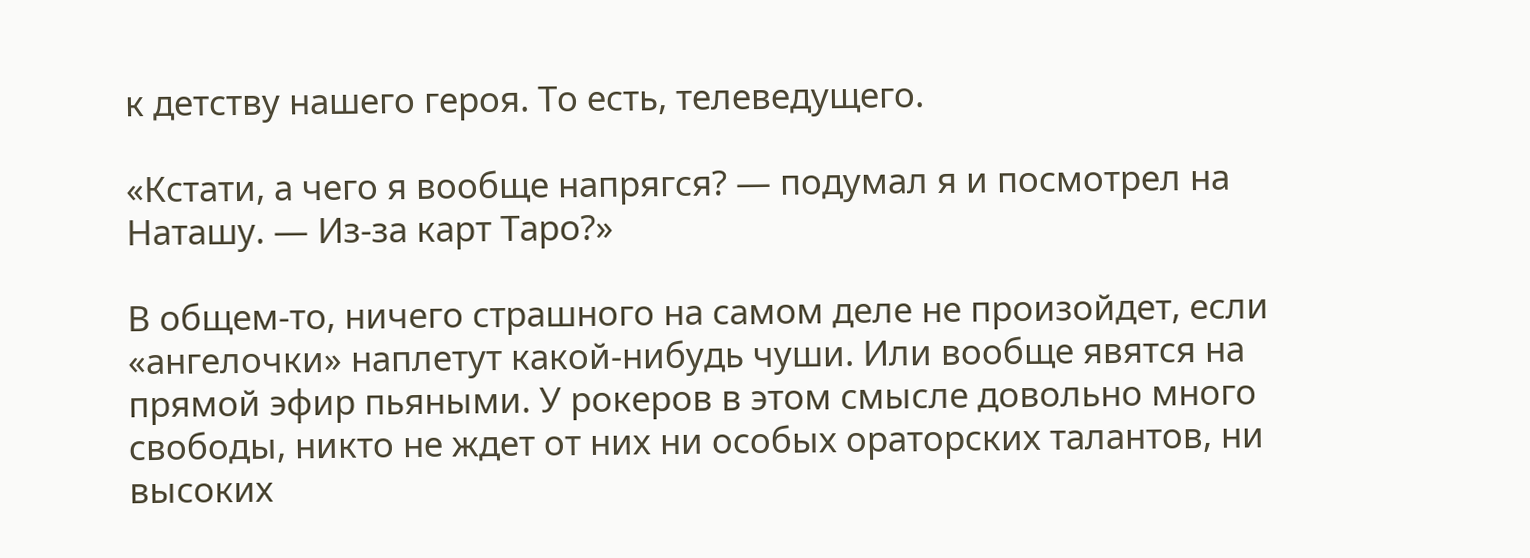к детству нашего героя. То есть, телеведущего.

«Кстати, а чего я вообще напрягся? — подумал я и посмотрел на Наташу. — Из-за карт Таро?»

В общем-то, ничего страшного на самом деле не произойдет, если «ангелочки» наплетут какой-нибудь чуши. Или вообще явятся на прямой эфир пьяными. У рокеров в этом смысле довольно много свободы, никто не ждет от них ни особых ораторских талантов, ни высоких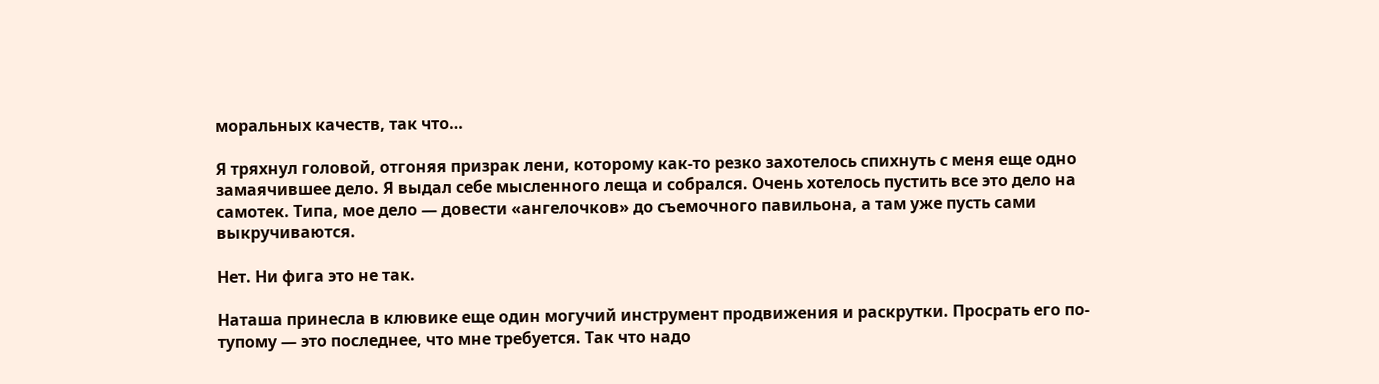моральных качеств, так что…

Я тряхнул головой, отгоняя призрак лени, которому как-то резко захотелось спихнуть с меня еще одно замаячившее дело. Я выдал себе мысленного леща и собрался. Очень хотелось пустить все это дело на самотек. Типа, мое дело — довести «ангелочков» до съемочного павильона, а там уже пусть сами выкручиваются.

Нет. Ни фига это не так.

Наташа принесла в клювике еще один могучий инструмент продвижения и раскрутки. Просрать его по-тупому — это последнее, что мне требуется. Так что надо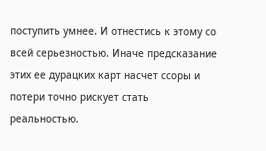поступить умнее. И отнестись к этому со всей серьезностью. Иначе предсказание этих ее дурацких карт насчет ссоры и потери точно рискует стать реальностью.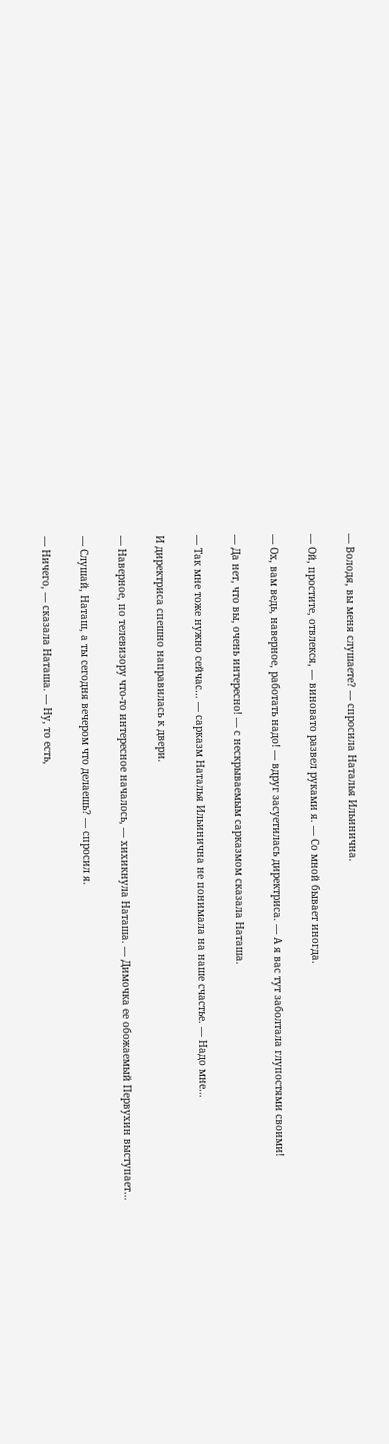— Володя, вы меня слушаете? — спросила Наталья Ильинична.

— Ой, простите, отвлекся, — виновато развел руками я. — Со мной бывает иногда.

— Ох, вам ведь, наверное, работать надо! — вдруг засуетилась директриса. — А я вас тут заболтала глупостями своими!

— Да нет, что вы, очень интересно! — с нескрываемым сарказмом сказала Наташа.

— Так мне тоже нужно сейчас… — сарказм Наталья Ильинична не понимала на наше счастье. — Надо мне…

И директриса спешно направилась к двери.

— Наверное, по телевизору что-то интересное началось, — хихикнула Наташа. — Димочка ее обожаемый Первухин выступает…

— Слушай, Наташ, а ты сегодня вечером что делаешь? — спросил я.

— Ничего, — сказала Наташа. — Ну, то есть,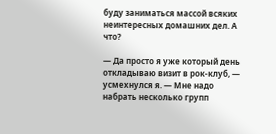буду заниматься массой всяких неинтересных домашних дел. А что?

— Да просто я уже который день откладываю визит в рок-клуб, — усмехнулся я. — Мне надо набрать несколько групп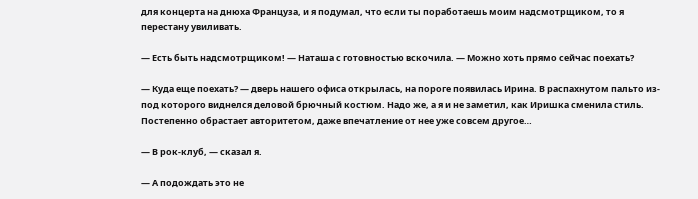для концерта на днюха Француза, и я подумал, что если ты поработаешь моим надсмотрщиком, то я перестану увиливать.

— Есть быть надсмотрщиком! — Наташа с готовностью вскочила. — Можно хоть прямо сейчас поехать?

— Куда еще поехать? — дверь нашего офиса открылась, на пороге появилась Ирина. В распахнутом пальто из-под которого виднелся деловой брючный костюм. Надо же, а я и не заметил, как Иришка сменила стиль. Постепенно обрастает авторитетом, даже впечатление от нее уже совсем другое…

— В рок-клуб, — сказал я.

— А подождать это не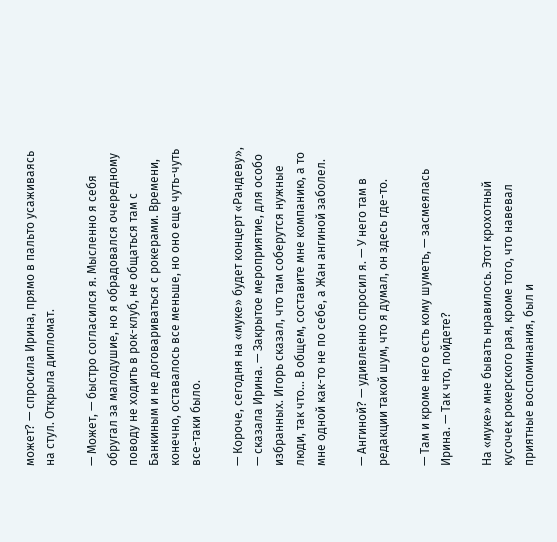может? — спросила Ирина, прямо в пальто усаживаясь на стул. Открыла дипломат.

— Может, — быстро согласился я. Мысленно я себя обругал за малодушие, но я обрадовался очередному поводу не ходить в рок-клуб, не общаться там с Банкиным и не договариваться с рокерами. Времени, конечно, оставалось все меньше, но оно еще чуть-чуть все-таки было.

— Короче, сегодня на «муке» будет концерт «Рандеву», — сказала Ирина. — Закрытое мероприятие, для особо избранных. Игорь сказал, что там соберутся нужные люди, так что… В общем, составите мне компанию, а то мне одной как-то не по себе, а Жан ангиной заболел.

— Ангиной? — удивленно спросил я. — У него там в редакции такой шум, что я думал, он здесь где-то.

— Там и кроме него есть кому шуметь, — засмеялась Ирина. — Так что, пойдете?

На «муке» мне бывать нравилось. Этот крохотный кусочек рокерского рая, кроме того, что навевал приятные воспоминания, был и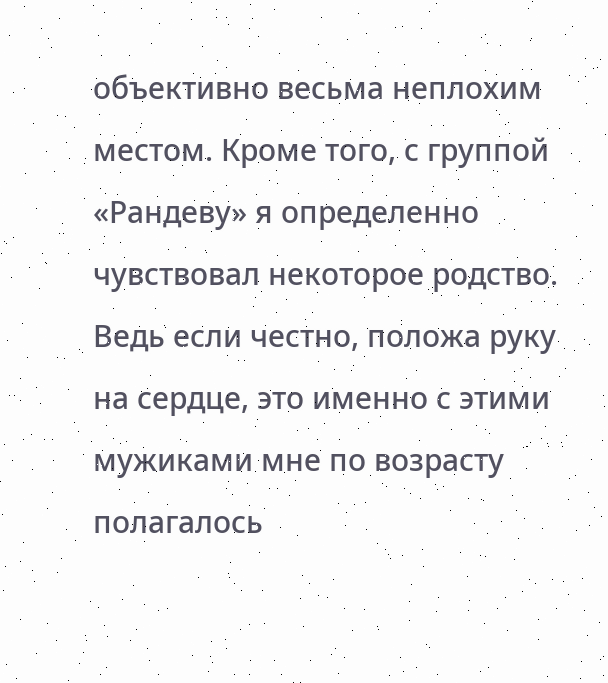объективно весьма неплохим местом. Кроме того, с группой «Рандеву» я определенно чувствовал некоторое родство. Ведь если честно, положа руку на сердце, это именно с этими мужиками мне по возрасту полагалось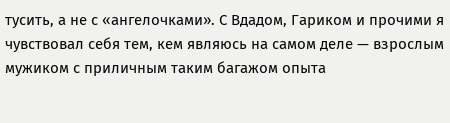тусить, а не с «ангелочками». С Вдадом, Гариком и прочими я чувствовал себя тем, кем являюсь на самом деле — взрослым мужиком с приличным таким багажом опыта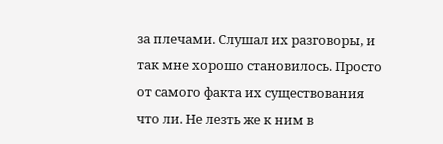за плечами. Слушал их разговоры, и так мне хорошо становилось. Просто от самого факта их существования что ли. Не лезть же к ним в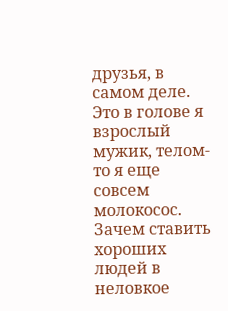друзья, в самом деле. Это в голове я взрослый мужик, телом-то я еще совсем молокосос. Зачем ставить хороших людей в неловкое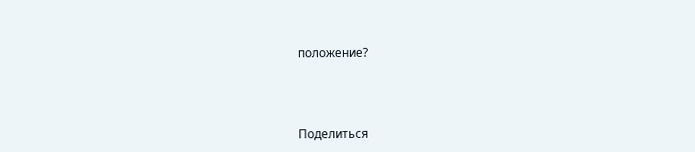положение?



Поделиться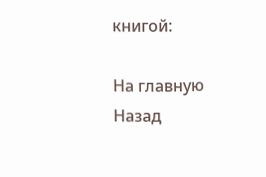книгой:

На главную
Назад